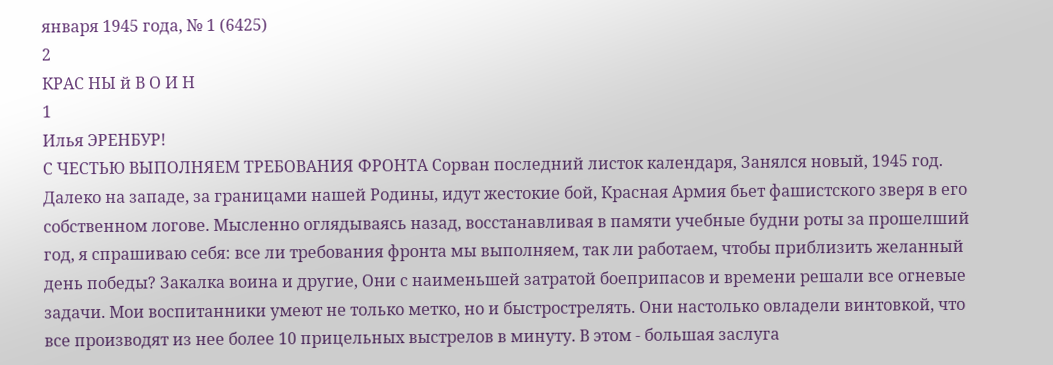января 1945 года, № 1 (6425)
2
КРАС НЫ й В О И Н
1
Илья ЭРЕНБУР!
С ЧЕСТЬЮ ВЫПОЛНЯЕМ ТРЕБОВАНИЯ ФРОНТА Сорван последний листок календаря, Занялся новый, 1945 год. Далеко на западе, за границами нашей Родины, идут жестокие бой, Красная Армия бьет фашистского зверя в его собственном логове. Мысленно оглядываясь назад, восстанавливая в памяти учебные будни роты за прошелший год, я спрашиваю себя: все ли требования фронта мы выполняем, так ли работаем, чтобы приблизить желанный день победы? Закалка воина и другие, Они с наименьшей затратой боеприпасов и времени решали все огневые задачи. Мои воспитанники умеют не только метко, но и быстрострелять. Они настолько овладели винтовкой, что все производят из нее более 10 прицельных выстрелов в минуту. В этом - большая заслуга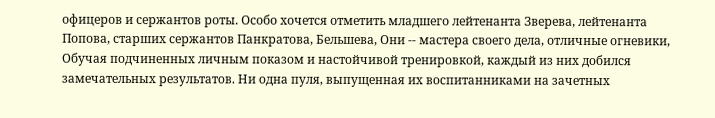офицеров и сержантов роты. Особо хочется отметить младшего лейтенанта Зверева, лейтенанта Попова, старших сержантов Панкратова, Бельшева, Они -- мастера своего дела, отличные огневики, Обучая подчиненных личным показом и настойчивой тренировкой, каждый из них добился замечательных результатов. Ни одна пуля, выпущенная их воспитанниками на зачетных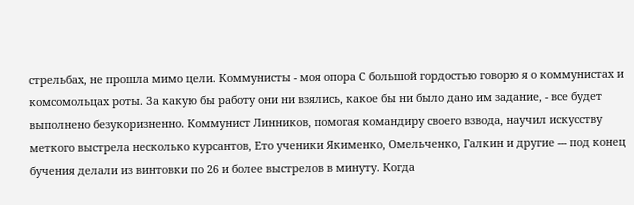стрельбах, не прошла мимо цели. Коммунисты - моя опора С большой гордостью говорю я о коммунистах и комсомольцах роты. За какую бы работу они ни взялись, какое бы ни было дано им задание, - все будет выполнено безукоризненно. Коммунист Линников, помогая командиру своего взвода, научил искусству меткого выстрела несколько курсантов, Ето ученики Якименко, Омельченко, Галкин и другие --- под конец бучения делали из винтовки по 26 и более выстрелов в минуту. Когда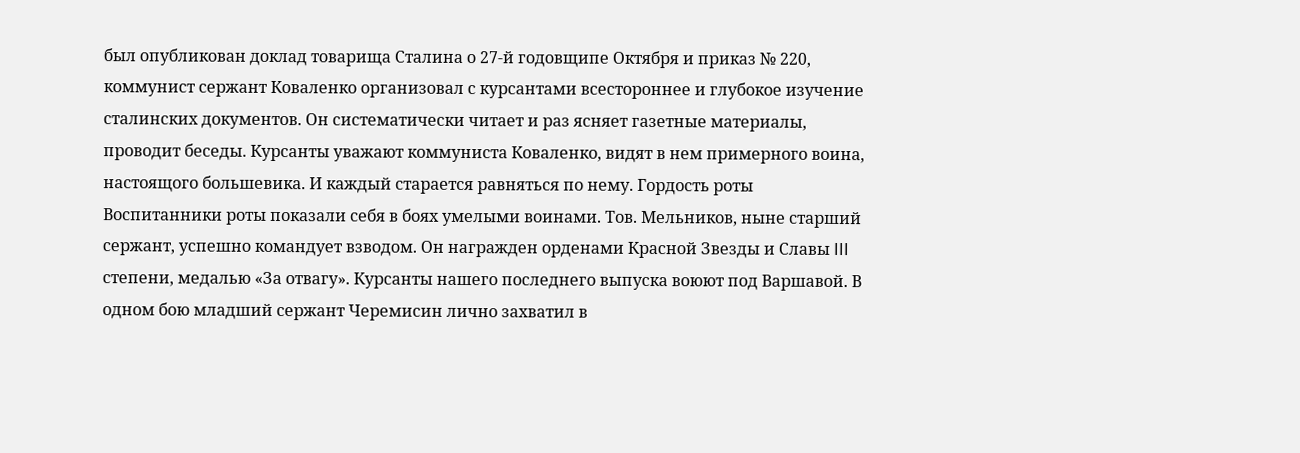был опубликован доклад товарища Сталина о 27-й годовщипе Октября и приказ № 220, коммунист сержант Коваленко организовал с курсантами всестороннее и глубокое изучение сталинских документов. Он систематически читает и раз ясняет газетные материалы, проводит беседы. Курсанты уважают коммуниста Коваленко, видят в нем примерного воина, настоящого большевика. И каждый старается равняться по нему. Гордость роты Воспитанники роты показали себя в боях умелыми воинами. Тов. Мельников, ныне старший сержант, успешно командует взводом. Он награжден орденами Красной Звезды и Славы III степени, медалью «За отвагу». Курсанты нашего последнего выпуска воюют под Варшавой. В одном бою младший сержант Черемисин лично захватил в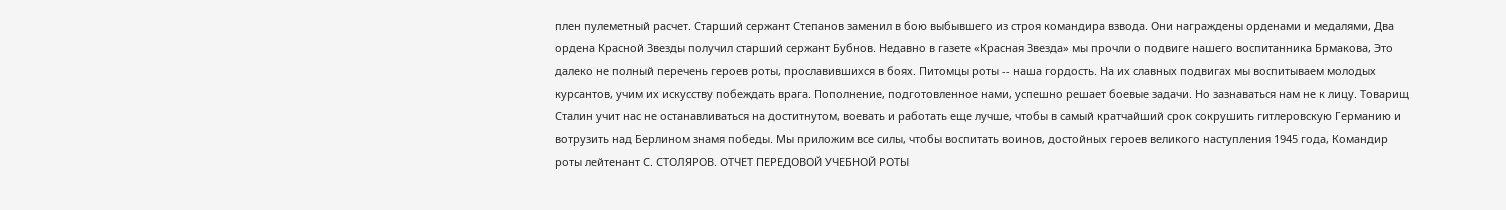плен пулеметный расчет. Старший сержант Степанов заменил в бою выбывшего из строя командира взвода. Они награждены орденами и медалями, Два ордена Красной Звезды получил старший сержант Бубнов. Недавно в газете «Красная Звезда» мы прочли о подвиге нашего воспитанника Брмакова, Это далеко не полный перечень героев роты, прославившихся в боях. Питомцы роты -- наша гордость. На их славных подвигах мы воспитываем молодых курсантов, учим их искусству побеждать врага. Пополнение, подготовленное нами, успешно решает боевые задачи. Но зазнаваться нам не к лицу. Товарищ Сталин учит нас не останавливаться на доститнутом, воевать и работать еще лучше, чтобы в самый кратчайший срок сокрушить гитлеровскую Германию и вотрузить над Берлином знамя победы. Мы приложим все силы, чтобы воспитать воинов, достойных героев великого наступления 1945 года, Командир роты лейтенант С. СТОЛЯРОВ. ОТЧЕТ ПЕРЕДОВОЙ УЧЕБНОЙ РОТЫ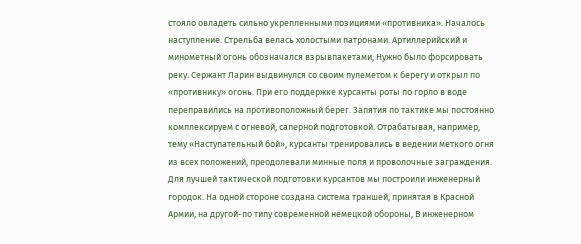стояло овладеть сильно укрепленными позициями «противника». Началось наступление. Стрельба велась холостыми патронами. Артиллерийский и минометный огонь обозначался взрывпакетами, Нужно было форсировать реку. Сержант Ларин выдвинулся со своим пулеметом к берегу и открыл по «противнику» огонь. При его поддержке курсанты роты по горло в воде переправились на противоположный берег. Запятия по тактике мы постоянно комплексируем с огневой, саперной подготовкой. Отрабатывая, например, тему «Наступательный бой», курсанты тренировались в ведении меткого огня из всех положений, преодолевали минные поля и проволочные заграждения. Для лучшей тактической подготовки курсантов мы построили инженерный городок. На одной стороне создана система траншей, принятая в Красной Армии, на другой-по типу современной немецкой обороны, В инженерном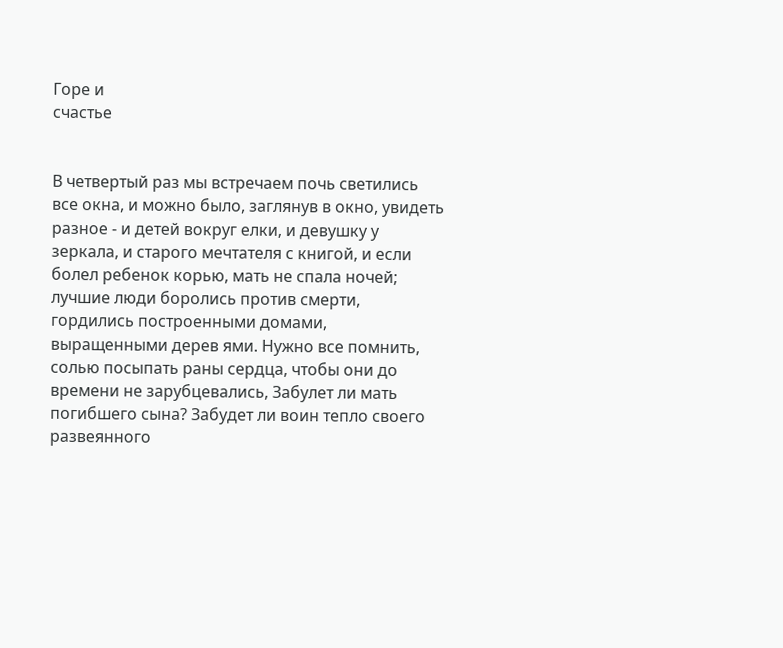Горе и
счастье


В четвертый раз мы встречаем почь светились все окна, и можно было, заглянув в окно, увидеть разное - и детей вокруг елки, и девушку у зеркала, и старого мечтателя с книгой, и если болел ребенок корью, мать не спала ночей; лучшие люди боролись против смерти, гордились построенными домами, выращенными дерев ями. Нужно все помнить, солью посыпать раны сердца, чтобы они до времени не зарубцевались, Забулет ли мать погибшего сына? Забудет ли воин тепло своего развеянного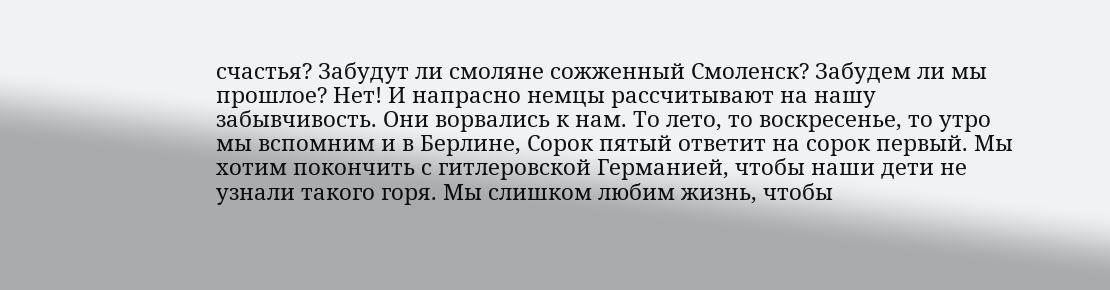счастья? Забудут ли смоляне сожженный Смоленск? Забудем ли мы прошлое? Нет! И напрасно немцы рассчитывают на нашу забывчивость. Они ворвались к нам. То лето, то воскресенье, то утро мы вспомним и в Берлине, Сорок пятый ответит на сорок первый. Мы хотим покончить с гитлеровской Германией, чтобы наши дети не узнали такого горя. Мы слишком любим жизнь, чтобы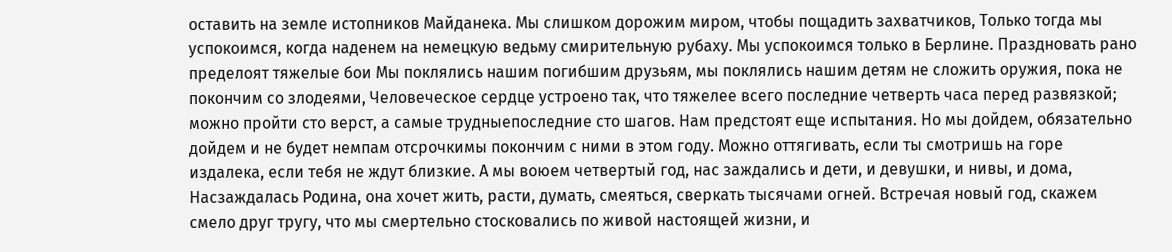оставить на земле истопников Майданека. Мы слишком дорожим миром, чтобы пощадить захватчиков, Только тогда мы успокоимся, когда наденем на немецкую ведьму смирительную рубаху. Мы успокоимся только в Берлине. Праздновать рано пределоят тяжелые бои Мы поклялись нашим погибшим друзьям, мы поклялись нашим детям не сложить оружия, пока не покончим со злодеями, Человеческое сердце устроено так, что тяжелее всего последние четверть часа перед развязкой; можно пройти сто верст, а самые трудныепоследние сто шагов. Нам предстоят еще испытания. Но мы дойдем, обязательно дойдем и не будет немпам отсрочкимы покончим с ними в этом году. Можно оттягивать, если ты смотришь на горе издалека, если тебя не ждут близкие. А мы воюем четвертый год, нас заждались и дети, и девушки, и нивы, и дома, Насзаждалась Родина, она хочет жить, расти, думать, смеяться, сверкать тысячами огней. Встречая новый год, скажем смело друг тругу, что мы смертельно стосковались по живой настоящей жизни, и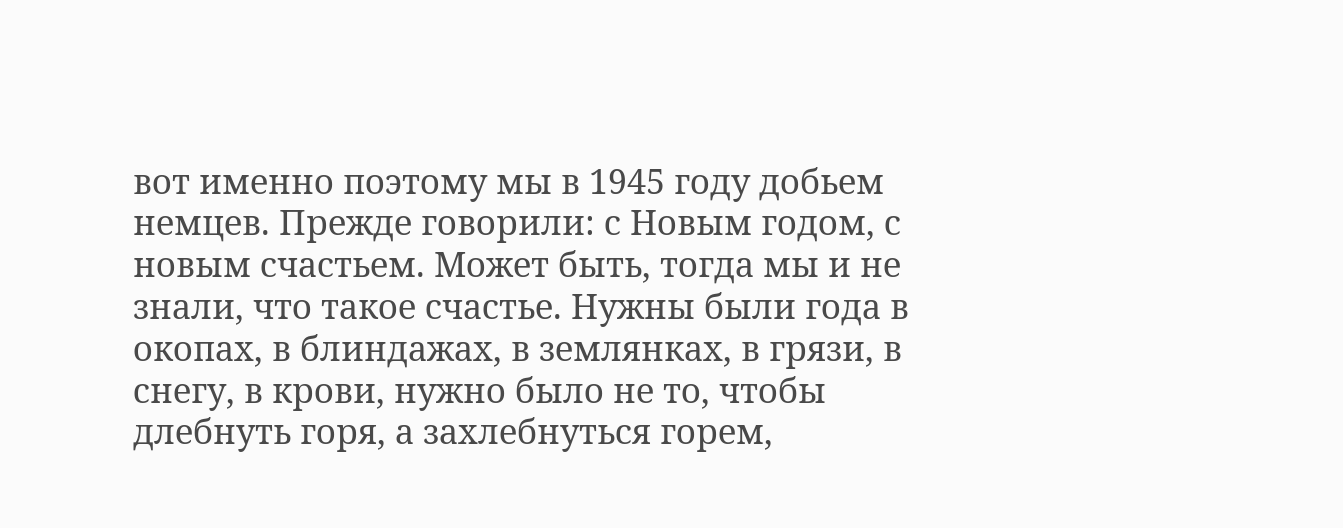вот именно поэтому мы в 1945 году добьем немцев. Прежде говорили: с Новым годом, с новым счастьем. Может быть, тогда мы и не знали, что такое счастье. Нужны были года в окопах, в блиндажах, в землянках, в грязи, в снегу, в крови, нужно было не то, чтобы длебнуть горя, а захлебнуться горем,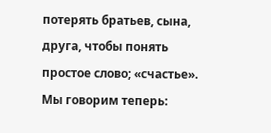потерять братьев, сына, друга, чтобы понять простое слово; «счастье». Мы говорим теперь: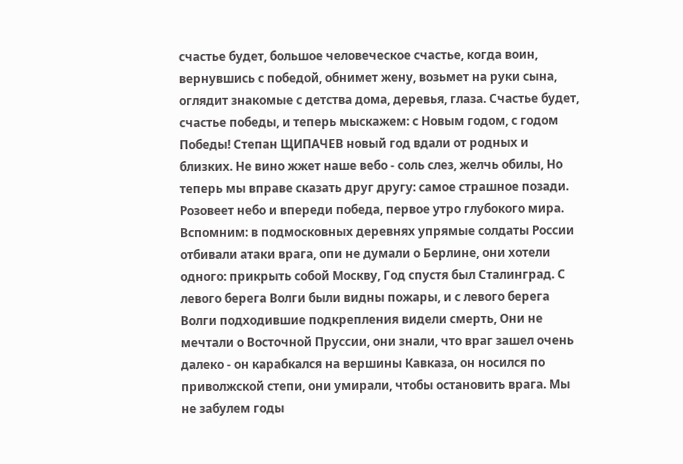счастье будет, большое человеческое счастье, когда воин, вернувшись с победой, обнимет жену, возьмет на руки сына, оглядит знакомые с детства дома, деревья, глаза. Счастье будет, счастье победы, и теперь мыскажем: с Новым годом, с годом Победы! Степан ЩИПАЧЕВ новый год вдали от родных и близких. Не вино жжет наше вебо - соль слез, желчь обилы, Но теперь мы вправе сказать друг другу: самое страшное позади. Розовеет небо и впереди победа, первое утро глубокого мира. Вспомним: в подмосковных деревнях упрямые солдаты России отбивали атаки врага, опи не думали о Берлине, они хотели одного: прикрыть собой Москву, Год спустя был Сталинград. С левого берега Волги были видны пожары, и с левого берега Волги подходившие подкрепления видели смерть, Они не мечтали о Восточной Пруссии, они знали, что враг зашел очень далеко - он карабкался на вершины Кавказа, он носился по приволжской степи, они умирали, чтобы остановить врага. Мы не забулем годы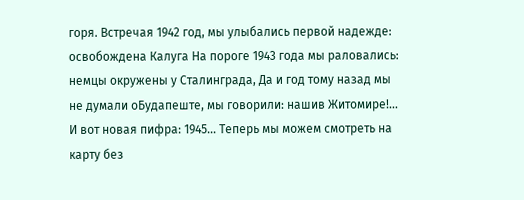горя. Встречая 1942 год, мы улыбались первой надежде: освобождена Калуга На пороге 1943 года мы раловались: немцы окружены у Сталинграда, Да и год тому назад мы не думали оБудапеште, мы говорили: нашив Житомире!… И вот новая пифра: 1945… Теперь мы можем смотреть на карту без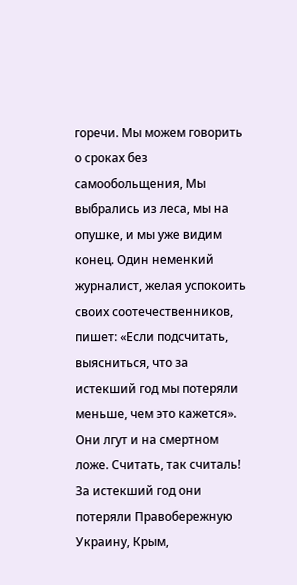горечи. Мы можем говорить о сроках без самообольщения, Мы выбрались из леса, мы на опушке, и мы уже видим конец. Один неменкий журналист, желая успокоить своих соотечественников, пишет: «Если подсчитать, выясниться, что за истекший год мы потеряли меньше, чем это кажется». Они лгут и на смертном ложе. Считать, так считаль! За истекший год они потеряли Правобережную Украину, Крым,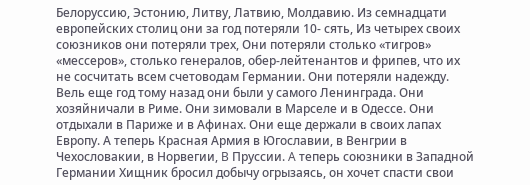Белоруссию, Эстонию, Литву, Латвию, Молдавию. Из семнадцати европейских столиц они за год потеряли 10- сять, Из четырех своих союзников они потеряли трех, Они потеряли столько «тигров» «мессеров», столько генералов, обер-лейтенантов и фрипев, что их не сосчитать всем счетоводам Германии. Они потеряли надежду. Вель еще год тому назад они были у самого Ленинграда. Они хозяйничали в Риме. Они зимовали в Марселе и в Одессе. Они отдыхали в Париже и в Афинах. Они еще держали в своих лапах Европу. А теперь Красная Армия в Югославии, в Венгрии в Чехословакии, в Норвегии, B Пруссии. A теперь союзники в Западной Германии Хищник бросил добычу огрызаясь, он хочет спасти свои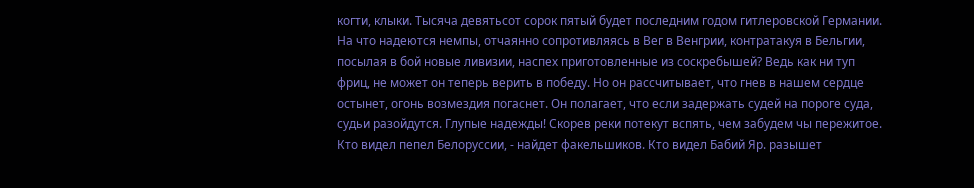когти, клыки. Тысяча девятьсот сорок пятый будет последним годом гитлеровской Германии. На что надеются немпы, отчаянно сопротивляясь в Вег в Венгрии, контратакуя в Бельгии, посылая в бой новые ливизии, наспех приготовленные из соскребышей? Ведь как ни туп фриц, не может он теперь верить в победу. Но он рассчитывает, что гнев в нашем сердце остынет, огонь возмездия погаснет. Он полагает, что если задержать судей на пороге суда, судьи разойдутся. Глупые надежды! Скорев реки потекут вспять, чем забудем чы пережитое. Кто видел пепел Белоруссии, - найдет факельшиков. Кто видел Бабий Яр. разышет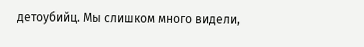детоубийц. Мы слишком много видели,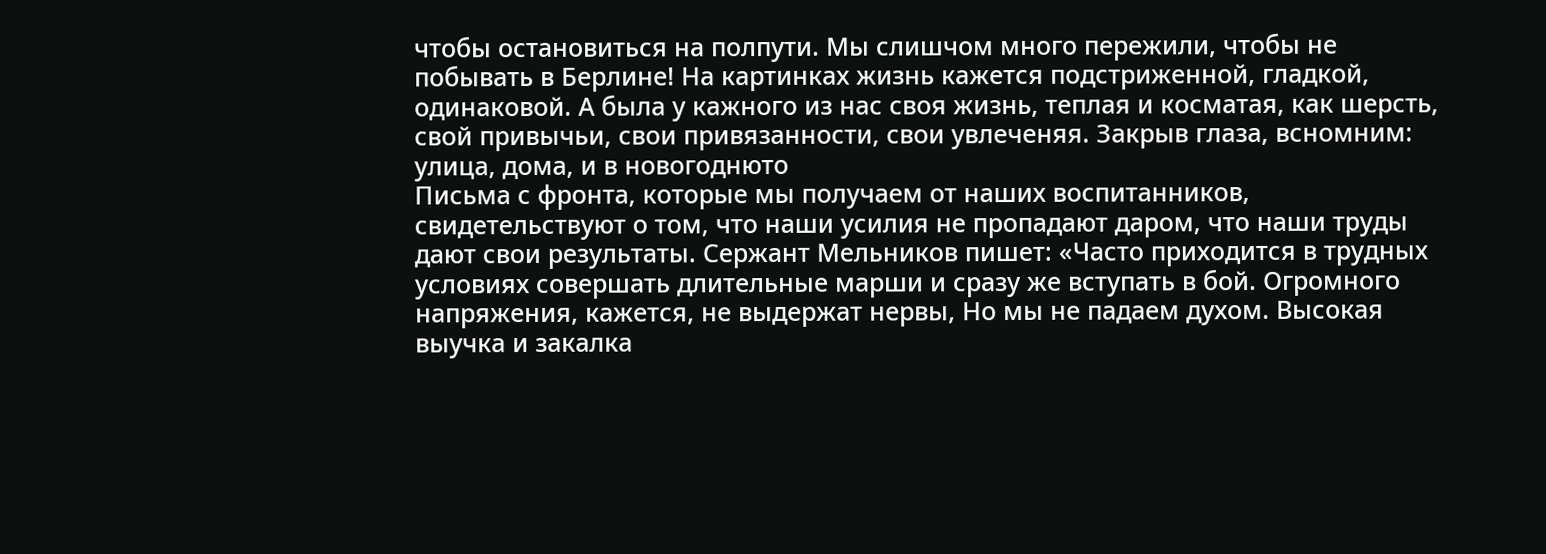чтобы остановиться на полпути. Мы слишчом много пережили, чтобы не побывать в Берлине! На картинках жизнь кажется подстриженной, гладкой, одинаковой. А была у кажного из нас своя жизнь, теплая и косматая, как шерсть, свой привычьи, свои привязанности, свои увлеченяя. Закрыв глаза, всномним: улица, дома, и в новогоднюто
Письма с фронта, которые мы получаем от наших воспитанников, свидетельствуют о том, что наши усилия не пропадают даром, что наши труды дают свои результаты. Сержант Мельников пишет: «Часто приходится в трудных условиях совершать длительные марши и сразу же вступать в бой. Огромного напряжения, кажется, не выдержат нервы, Но мы не падаем духом. Высокая выучка и закалка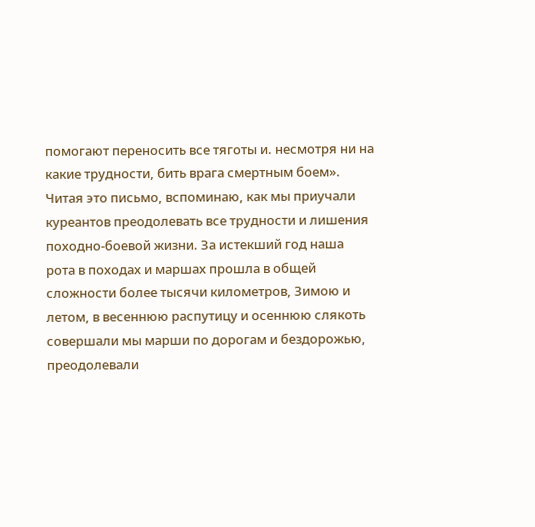помогают переносить все тяготы и. несмотря ни на какие трудности, бить врага смертным боем». Читая это письмо, вспоминаю, как мы приучали куреантов преодолевать все трудности и лишения походно-боевой жизни. За истекший год наша рота в походах и маршах прошла в общей сложности более тысячи километров, Зимою и летом, в весеннюю распутицу и осеннюю слякоть совершали мы марши по дорогам и бездорожью, преодолевали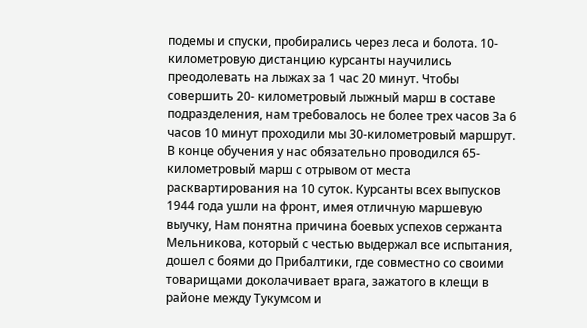подемы и спуски, пробирались через леса и болота. 10-километровую дистанцию курсанты научились преодолевать на лыжах за 1 час 20 минут. Чтобы совершить 20- километровый лыжный марш в составе подразделения, нам требовалось не более трех часов За 6 часов 10 минут проходили мы 30-километровый маршрут. В конце обучения у нас обязательно проводился 65-километровый марш с отрывом от места расквартирования на 10 суток. Курсанты всех выпусков 1944 года ушли на фронт, имея отличную маршевую выучку, Нам понятна причина боевых успехов сержанта Мельникова, который с честью выдержал все испытания, дошел с боями до Прибалтики, где совместно со своими товарищами доколачивает врага, зажатого в клещи в районе между Тукумсом и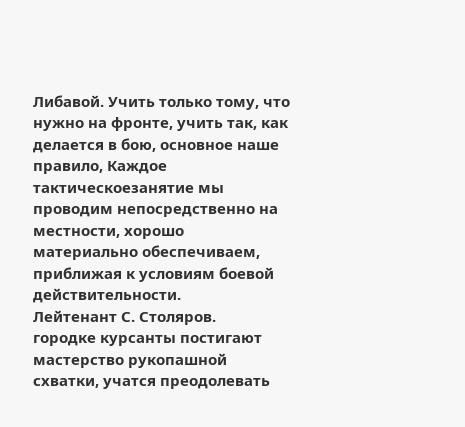Либавой. Учить только тому, что нужно на фронте, учить так, как делается в бою, основное наше правило, Каждое тактическоезанятие мы проводим непосредственно на местности, хорошо материально обеспечиваем, приближая к условиям боевой действительности.
Лейтенант С. Столяров.
городке курсанты постигают мастерство рукопашной схватки, учатся преодолевать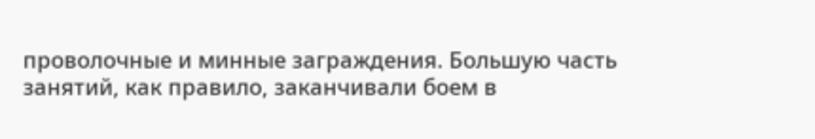проволочные и минные заграждения. Большую часть занятий, как правило, заканчивали боем в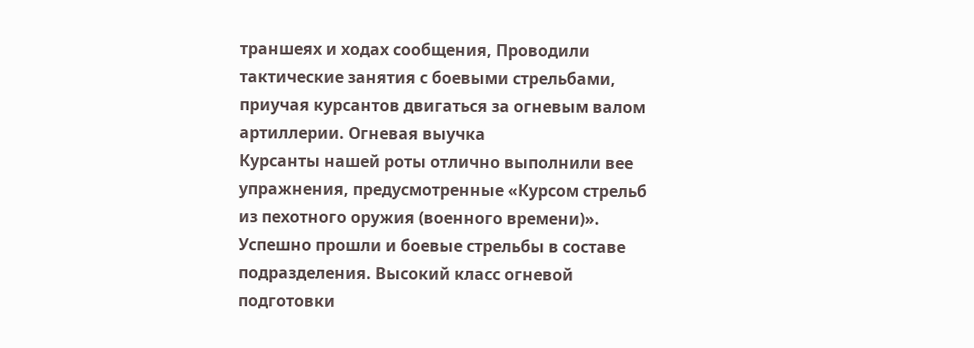траншеях и ходах сообщения, Проводили тактические занятия с боевыми стрельбами, приучая курсантов двигаться за огневым валом артиллерии. Огневая выучка
Курсанты нашей роты отлично выполнили вее упражнения, предусмотренные «Курсом стрельб из пехотного оружия (военного времени)». Успешно прошли и боевые стрельбы в составе подразделения. Высокий класс огневой подготовки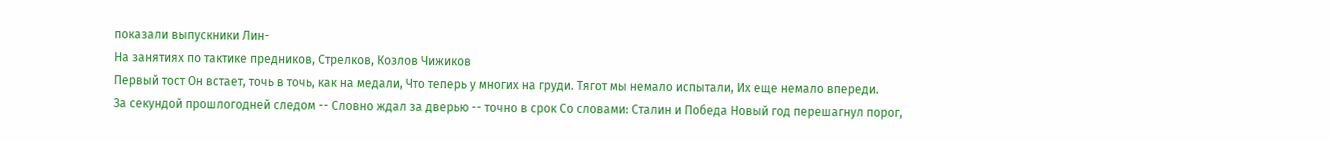показали выпускники Лин-
На занятиях по тактике предников, Стрелков, Козлов Чижиков
Первый тост Он встает, точь в точь, как на медали, Что теперь у многих на груди. Тягот мы немало испытали, Их еще немало впереди.
За секундой прошлогодней следом -- Словно ждал за дверью -- точно в срок Со словами: Сталин и Победа Новый год перешагнул порог,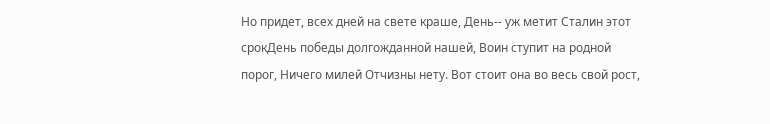Но придет, всех дней на свете краше, День-- уж метит Сталин этот срокДень победы долгожданной нашей, Воин ступит на родной порог, Ничего милей Отчизны нету. Вот стоит она во весь свой рост,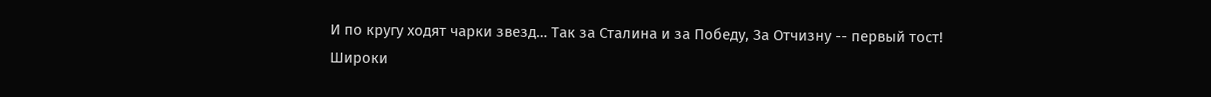И по кругу ходят чарки звезд… Так за Сталина и за Победу, За Отчизну -- первый тост!
Широки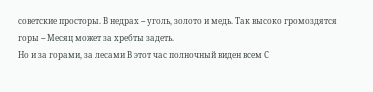советские просторы. В недрах -- уголь, золото и медь. Так высоко громоздятся горы -- Месяц может за хребты задеть.
Но и за горами, за лесами В этот час полночный виден всем С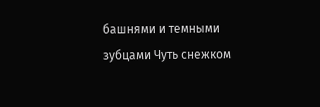башнями и темными зубцами Чуть снежком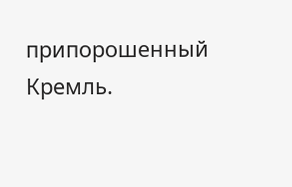припорошенный Кремль.